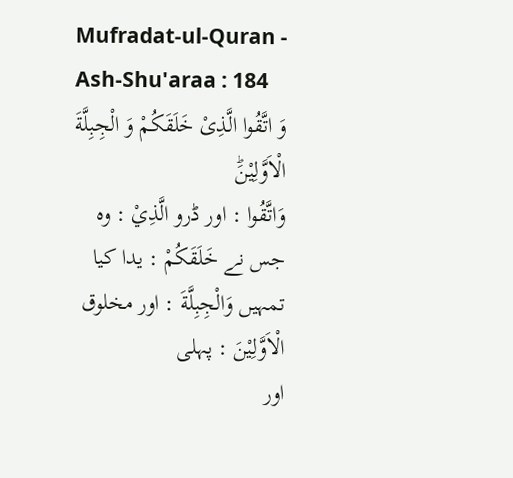Mufradat-ul-Quran - Ash-Shu'araa : 184
وَ اتَّقُوا الَّذِیْ خَلَقَكُمْ وَ الْجِبِلَّةَ الْاَوَّلِیْنَؕ
وَاتَّقُوا : اور ڈرو الَّذِيْ : وہ جس نے خَلَقَكُمْ : یدا کیا تمہیں وَالْجِبِلَّةَ : اور مخلوق الْاَوَّلِيْنَ : پہلی
اور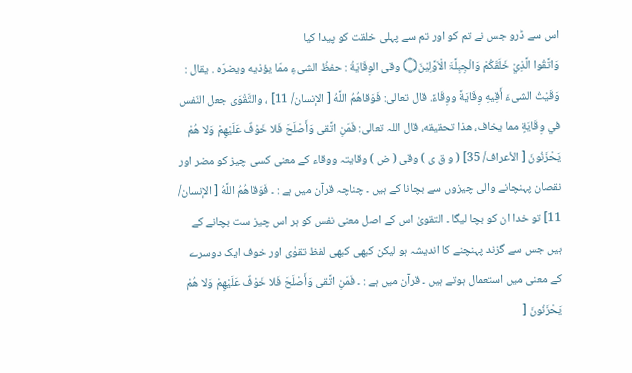اس سے ڈرو جس نے تم کو اور تم سے پہلی خلقت کو پیدا کیا
وَاتَّقُوا الَّذِيْ خَلَقَكُمْ وَالْجِبِلَّۃَ الْاَوَّلِيْنَ۝ وقی الوِقَايَةُ : حفظُ الشیءِ ممّا يؤذيه ويضرّه . يقال : وَقَيْتُ الشیءَ أَقِيهِ وِقَايَةً ووِقَاءً. قال تعالی: فَوَقاهُمُ اللَّهُ [ الإنسان/ 11] ، والتَّقْوَى جعل النّفس في وِقَايَةٍ مما يخاف، هذا تحقیقه، قال اللہ تعالی: فَمَنِ اتَّقى وَأَصْلَحَ فَلا خَوْفٌ عَلَيْهِمْ وَلا هُمْ يَحْزَنُونَ [ الأعراف/ 35] ( و ق ی ) وقی ( ض ) وقایتہ ووقاء کے معنی کسی چیز کو مضر اور نقصان پہنچانے والی چیزوں سے بچانا کے ہیں ۔ چناچہ قرآن میں ہے : ۔ فَوَقاهُمُ اللَّهُ [ الإنسان/ 11] تو خدا ان کو بچا لیگا ۔ التقویٰ اس کے اصل معنی نفس کو ہر اس چیز ست بچانے کے ہیں جس سے گزند پہنچنے کا اندیشہ ہو لیکن کبھی کبھی لفظ تقوٰی اور خوف ایک دوسرے کے معنی میں استعمال ہوتے ہیں ۔ قرآن میں ہے : ۔ فَمَنِ اتَّقى وَأَصْلَحَ فَلا خَوْفٌ عَلَيْهِمْ وَلا هُمْ يَحْزَنُونَ [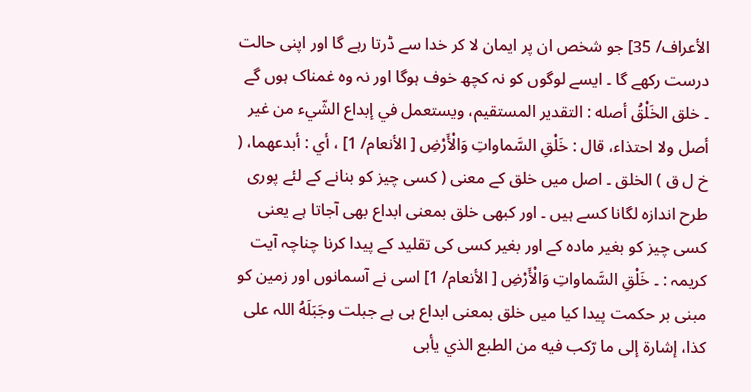الأعراف/ 35] جو شخص ان پر ایمان لا کر خدا سے ڈرتا رہے گا اور اپنی حالت درست رکھے گا ۔ ایسے لوگوں کو نہ کچھ خوف ہوگا اور نہ وہ غمناک ہوں گے ۔ خلق الخَلْقُ أصله : التقدیر المستقیم، ويستعمل في إبداع الشّيء من غير أصل ولا احتذاء، قال : خَلْقِ السَّماواتِ وَالْأَرْضِ [ الأنعام/ 1] ، أي : أبدعهما، ( خ ل ق ) الخلق ۔ اصل میں خلق کے معنی ( کسی چیز کو بنانے کے لئے پوری طرح اندازہ لگانا کسے ہیں ۔ اور کبھی خلق بمعنی ابداع بھی آجاتا ہے یعنی کسی چیز کو بغیر مادہ کے اور بغیر کسی کی تقلید کے پیدا کرنا چناچہ آیت کریمہ : ۔ خَلْقِ السَّماواتِ وَالْأَرْضِ [ الأنعام/ 1] اسی نے آسمانوں اور زمین کو مبنی بر حکمت پیدا کیا میں خلق بمعنی ابداع ہی ہے جبلت وجَبَلَهُ اللہ علی كذا، إشارة إلى ما رّكب فيه من الطبع الذي يأبى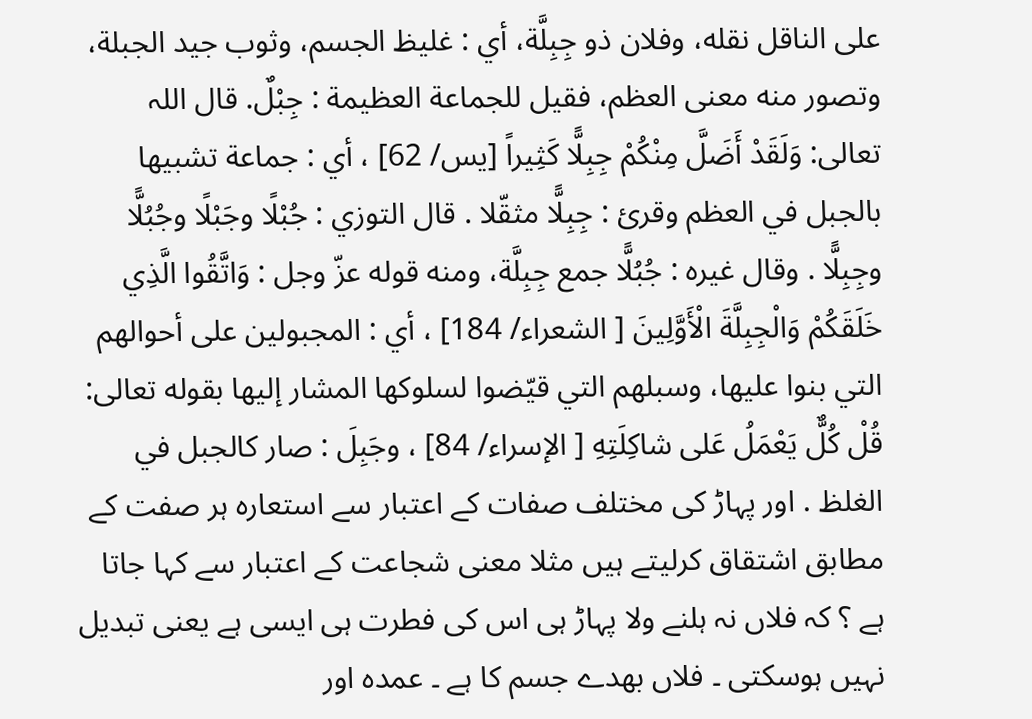علی الناقل نقله، وفلان ذو جِبِلَّة، أي : غلیظ الجسم، وثوب جيد الجبلة، وتصور منه معنی العظم، فقیل للجماعة العظیمة : جِبْلٌ. قال اللہ تعالی: وَلَقَدْ أَضَلَّ مِنْكُمْ جِبِلًّا كَثِيراً [يس/ 62] ، أي : جماعة تشبيها بالجبل في العظم وقرئ : جِبِلًّا مثقّلا . قال التوزي : جُبْلًا وجَبْلًا وجُبُلًّا وجِبِلًّا . وقال غيره : جُبُلًّا جمع جِبِلَّة، ومنه قوله عزّ وجل : وَاتَّقُوا الَّذِي خَلَقَكُمْ وَالْجِبِلَّةَ الْأَوَّلِينَ [ الشعراء/ 184] ، أي : المجبولین علی أحوالهم التي بنوا عليها، وسبلهم التي قيّضوا لسلوکها المشار إليها بقوله تعالی: قُلْ كُلٌّ يَعْمَلُ عَلى شاكِلَتِهِ [ الإسراء/ 84] ، وجَبِلَ : صار کالجبل في الغلظ . اور پہاڑ کی مختلف صفات کے اعتبار سے استعارہ ہر صفت کے مطابق اشتقاق کرلیتے ہیں مثلا معنی شجاعت کے اعتبار سے کہا جاتا ہے ؟ کہ فلاں نہ ہلنے ولا پہاڑ ہی اس کی فطرت ہی ایسی ہے یعنی تبدیل نہیں ہوسکتی ۔ فلاں بھدے جسم کا ہے ۔ عمدہ اور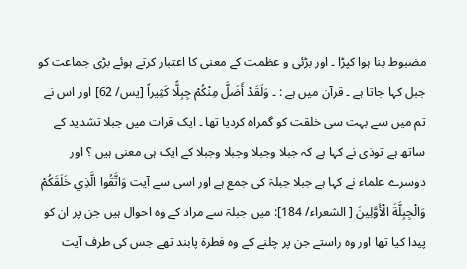مضبوط بنا ہوا کپڑا ۔ اور بڑئی و عظمت کے معنی کا اعتبار کرتے ہوئے بڑی جماعت کو جبل کہا جاتا ہے ۔ قرآن میں ہے : ۔ وَلَقَدْ أَضَلَّ مِنْكُمْ جِبِلًّا كَثِيراً [يس/ 62] اور اس نے تم میں سے بہت سی خلقت کو گمراہ کردیا تھا ۔ ایک قرات میں جبلا تشدید کے ساتھ ہے توذی نے کہا ہے کہ جبلا وجبلا وجبلا وجبلا کے ایک ہی معنی ہیں ؟ اور دوسرے علماء نے کہا ہے جبلا جبلۃ کی جمع ہے اور اسی سے آیت وَاتَّقُوا الَّذِي خَلَقَكُمْ وَالْجِبِلَّةَ الْأَوَّلِينَ [ الشعراء/ 184]: میں جبلۃ سے مراد کے وہ احوال ہیں جن پر ان کو پیدا کیا تھا اور وہ راستے جن پر چلنے کے وہ فطرۃ پابند تھے جس کی طرف آیت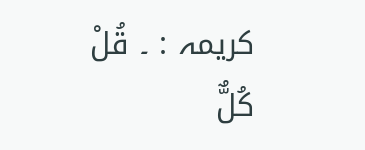کریمہ : ۔ قُلْ كُلٌّ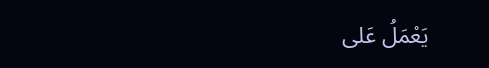يَعْمَلُ عَلى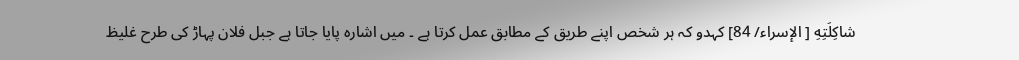شاكِلَتِهِ [ الإسراء/ 84] کہدو کہ ہر شخص اپنے طریق کے مطابق عمل کرتا ہے ۔ میں اشارہ پایا جاتا ہے جبل فلان پہاڑ کی طرح غلیظ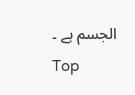الجسم ہے ۔
Top